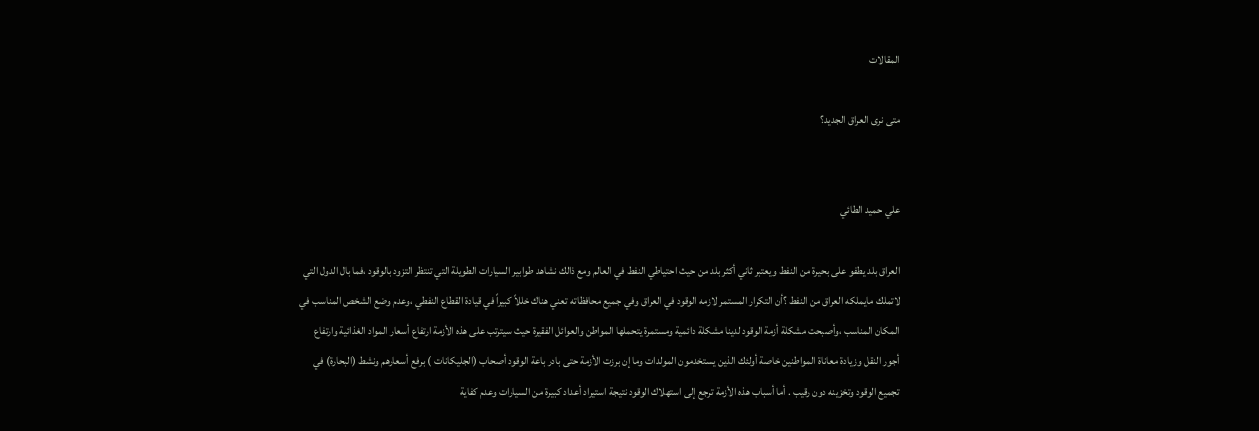المقالات

متى نرى العراق الجديد؟


علي حميد الطائي

العراق بلد يطفو على بحيرة من النفط ويعتبر ثاني أكثر بلد من حيث احتياطي النفط في العالم ومع ذالك نشاهد طوابير السيارات الطويلة التي تنتظر التزود بالوقود ،فما بال الدول التي لاتملك مايملكه العراق من النفط ؟أن التكرار المستمر لازمه الوقود في العراق وفي جميع محافظاته تعني هناك خللاً كبيراً في قيادة القطاع النفطي ،وعدم وضع الشخص المناسب في المكان المناسب ،وأصبحت مشكلة أزمة الوقود لدينا مشكلة دائمية ومستمرة يتحملها المواطن والعوائل الفقيرة حيث سيترتب على هذه الأزمة ارتفاع أسعار المواد الغذائية وارتفاع أجور النقل وزيادة معاناة المواطنين خاصة أولئك الذين يستخدمون المولدات وما إن برزت الأزمة حتى بادر باعة الوقود أصحاب (الجليكانات ) برفع أسعارهم ونشط (البحارة) في تجميع الوقود وتخزينه دون رقيب . أما أسباب هذه الأزمة ترجع إلى استهلاك الوقود نتيجة استيراد أعداد كبيرة من السيارات وعدم كفاية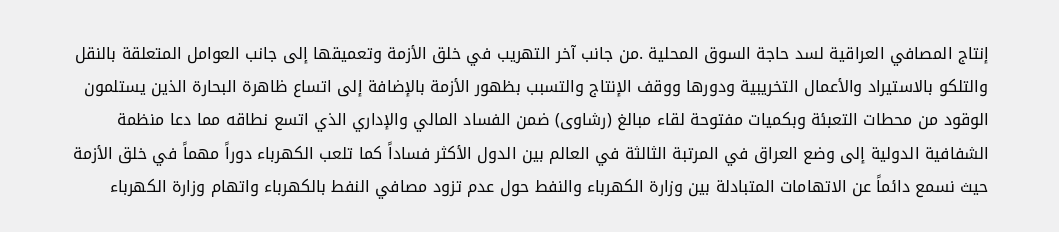إنتاج المصافي العراقية لسد حاجة السوق المحلية .من جانب آخر التهريب في خلق الأزمة وتعميقها إلى جانب العوامل المتعلقة بالنقل والتلكو بالاستيراد والأعمال التخريبية ودورها ووقف الإنتاج والتسبب بظهور الأزمة بالإضافة إلى اتساع ظاهرة البحارة الذين يستلمون الوقود من محطات التعبئة وبكميات مفتوحة لقاء مبالغ (رشاوى) ضمن الفساد المالي والإداري الذي اتسع نطاقه مما دعا منظمة الشفافية الدولية إلى وضع العراق في المرتبة الثالثة في العالم بين الدول الأكثر فساداً كما تلعب الكهرباء دوراً مهماً في خلق الأزمة حيث نسمع دائماً عن الاتهامات المتبادلة بين وزارة الكهرباء والنفط حول عدم تزود مصافي النفط بالكهرباء واتهام وزارة الكهرباء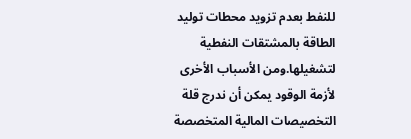للنفط بعدم تزويد محطات توليد الطاقة بالمشتقات النفطية لتشغيلها.ومن الأسباب الأخرى لأزمة الوقود يمكن أن ندرج قلة التخصيصات المالية المتخصصة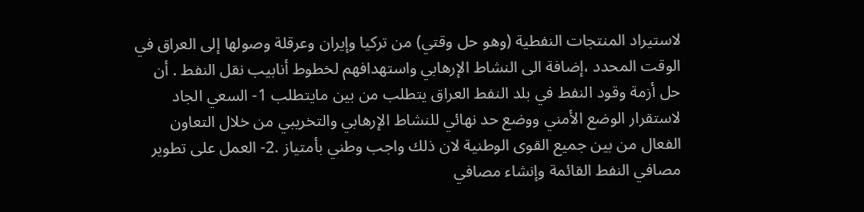لاستيراد المنتجات النفطية (وهو حل وقتي) من تركيا وإيران وعرقلة وصولها إلى العراق في الوقت المحدد ،إضافة الى النشاط الإرهابي واستهدافهم لخطوط أنابيب نقل النفط . أن حل أزمة وقود النفط في بلد النفط العراق يتطلب من بين مايتطلب 1- السعي الجاد لاستقرار الوضع الأمني ووضع حد نهائي للنشاط الإرهابي والتخريبي من خلال التعاون الفعال من بين جميع القوى الوطنية لان ذلك واجب وطني بأمتياز .2- العمل على تطوير مصافي النفط القائمة وإنشاء مصافي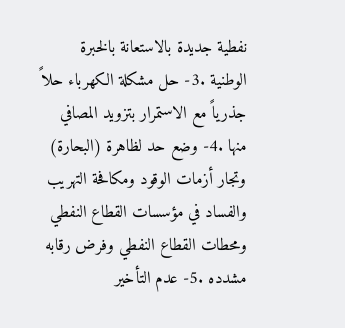نفطية جديدة بالاستعانة بالخبرة الوطنية .3- حل مشكلة الكهرباء حلاً جذرياً مع الاستمرار بتزويد المصافي منها .4- وضع حد لظاهرة (البحارة) وتجار أزمات الوقود ومكافحة التهريب والفساد في مؤسسات القطاع النفطي ومحطات القطاع النفطي وفرض رقابه مشدده .5- عدم التأخير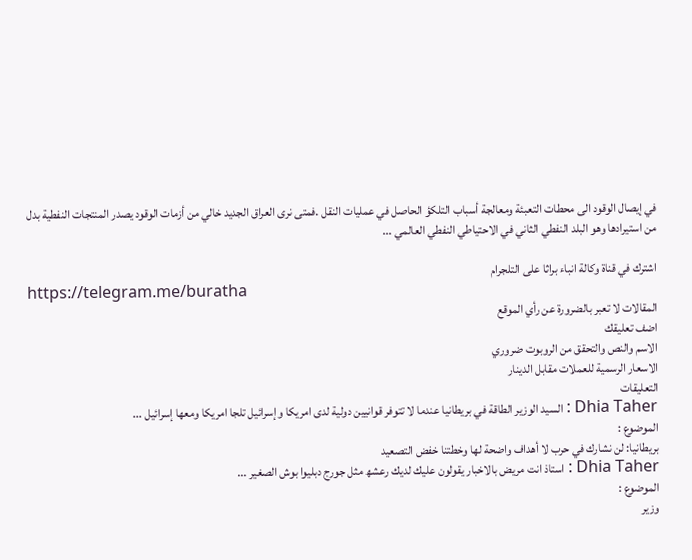في إيصال الوقود الى محطات التعبئة ومعالجة أسباب التلكؤ الحاصل في عمليات النقل .فمتى نرى العراق الجديد خالي من أزمات الوقود يصدر المنتجات النفطية بدل من استيرادها وهو البلد النفطي الثاني في الاحتياطي النفطي العالمي ...

اشترك في قناة وكالة انباء براثا على التلجرام
https://telegram.me/buratha
المقالات لا تعبر بالضرورة عن رأي الموقع
اضف تعليقك
الاسم والنص والتحقق من الروبوت ضروري
الاسعار الرسمية للعملات مقابل الدينار
التعليقات
Dhia Taher : السيد الوزير الطاقة في بريطانيا عندما لا تتوفر قوانيين دولية لدى امريكا وإسرائيل تلجا امريكا ومعھا إسرائيل ...
الموضوع :
بريطانيا: لن نشارك في حرب لا أهداف واضحة لها وخطتنا خفض التصعيد
Dhia Taher : استاذ انت مريض بالاخبار يقولون عليك لديك رعشھ مثل جورج دبليوا بوش الصغير ...
الموضوع :
وزير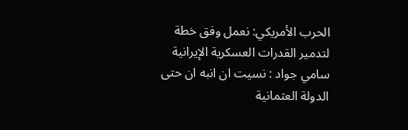الحرب الأمريكي: نعمل وفق خطة لتدمير القدرات العسكرية الإيرانية
سامي جواد : نسيت ان انبه ان حتى الدولة العثمانية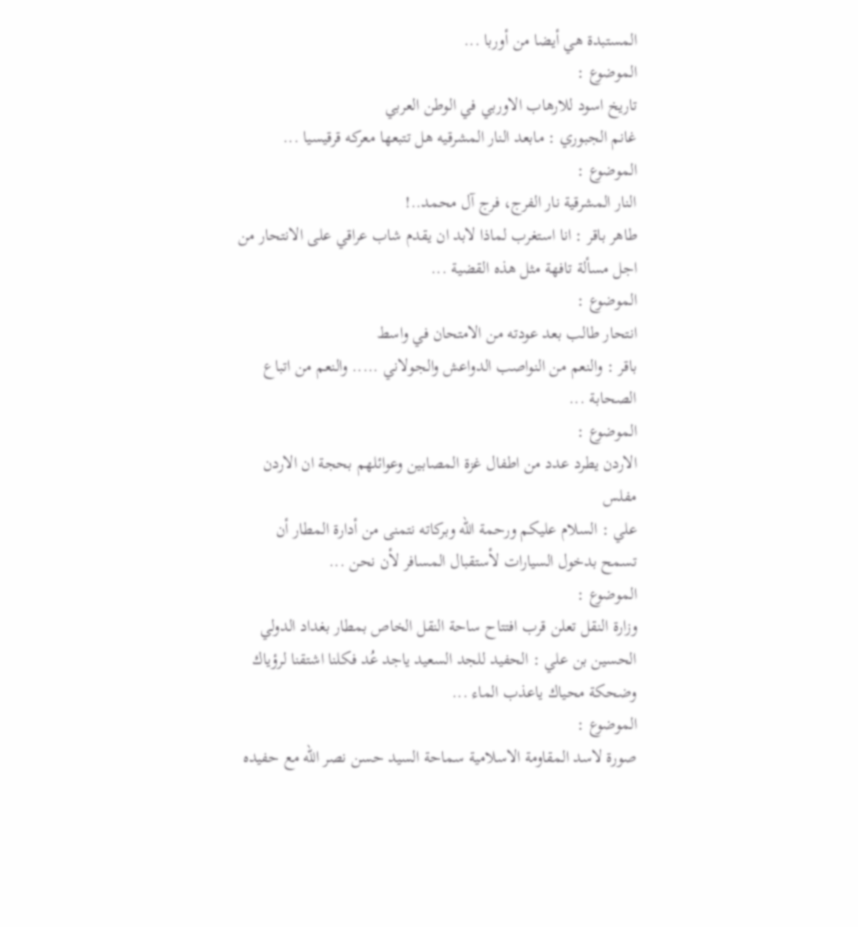المستبدة هي أيضا من أوربا ...
الموضوع :
تاريخ اسود للارهاب الاوربي في الوطن العربي
غانم الجبوري : مابعد النار المشرقيه هل تتبعها معركه قرقيسيا ...
الموضوع :
النار المشرقية نار الفرج، فرج آل محمد..!
طاهر باقر : انا استغرب لماذا لابد ان يقدم شاب عراقي على الانتحار من اجل مسألة تافهة مثل هذه القضية ...
الموضوع :
انتحار طالب بعد عودته من الامتحان في واسط
باقر : والنعم من النواصب الدواعش والجولاني ..... والنعم من اتباع الصحابة ...
الموضوع :
الاردن يطرد عدد من اطفال غزة المصابين وعوائلهم بحجة ان الاردن مفلس
علي : السلام عليكم ورحمة الله وبركاته نتمنى من أدارة المطار أن تسمح بدخول السيارات لأستقبال المسافر لأن نحن ...
الموضوع :
وزارة النقل تعلن قرب افتتاح ساحة النقل الخاص بمطار بغداد الدولي
الحسين بن علي : الحفيد للجد السعيد ياجد عُد فكلنا اشتقنا لرؤياك وضحكة محياك ياعذب الماء ...
الموضوع :
صورة لاسد المقاومة الاسلامية سماحة السيد حسن نصر الله مع حفيده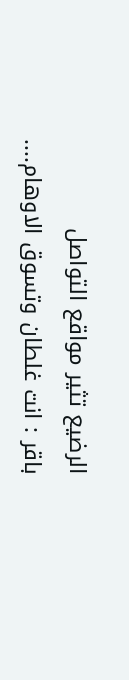الرضيع تثير مواقع التواصل
باقر : انت غلطان وتسوق الاوهام....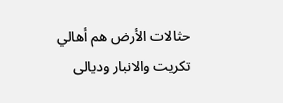حثالات الأرض هم أهالي تكريت والانبار وديالى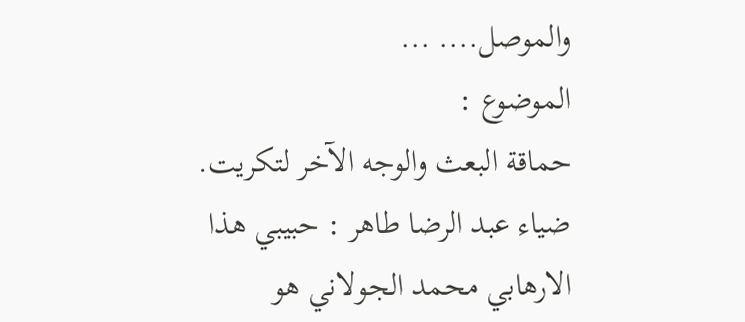والموصل.... ...
الموضوع :
حماقة البعث والوجه الآخر لتكريت.
ضياء عبد الرضا طاهر : حبيبي ھذا الارھابي محمد الجولاني ھو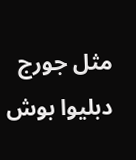مثل جورج دبليوا بوش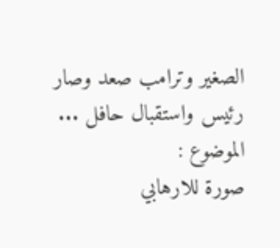الصغير وترامب صعد وصار رئيس واستقبال حافل ...
الموضوع :
صورة للارهابي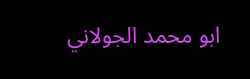ابو محمد الجولاني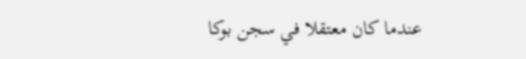عندما كان معتقلا في سجن بوكا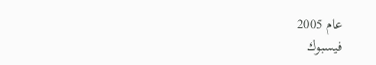عام 2005
فيسبوك